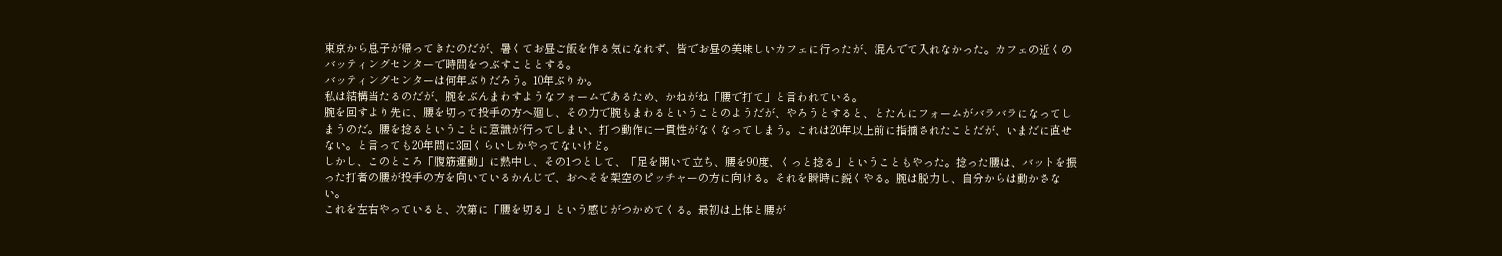東京から息子が帰ってきたのだが、暑くてお昼ご飯を作る気になれず、皆でお昼の美味しいカフェに行ったが、混んでて入れなかった。カフェの近くのバッティングセンターで時間をつぶすこととする。
バッティングセンターは何年ぶりだろう。10年ぶりか。
私は結構当たるのだが、腕をぶんまわすようなフォームであるため、かねがね「腰で打て」と言われている。
腕を回すより先に、腰を切って投手の方へ廻し、その力で腕もまわるということのようだが、やろうとすると、とたんにフォームがバラバラになってしまうのだ。腰を捻るということに意識が行ってしまい、打つ動作に一貫性がなくなってしまう。これは20年以上前に指摘されたことだが、いまだに直せない。と言っても20年間に3回くらいしかやってないけど。
しかし、このところ「腹筋運動」に熱中し、その1つとして、「足を開いて立ち、腰を90度、くっと捻る」ということもやった。捻った腰は、バットを振った打者の腰が投手の方を向いているかんじで、おへそを架空のピッチャーの方に向ける。それを瞬時に鋭くやる。腕は脱力し、自分からは動かさない。
これを左右やっていると、次第に「腰を切る」という感じがつかめてくる。最初は上体と腰が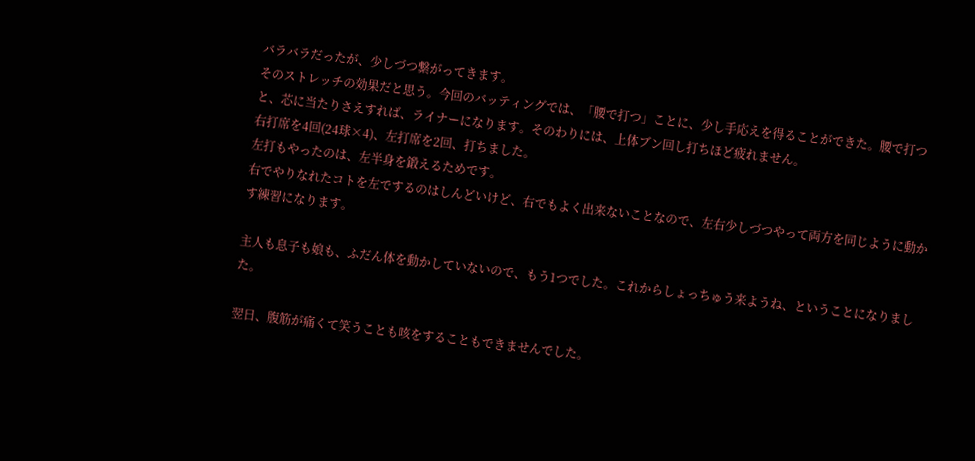バラバラだったが、少しづつ繋がってきます。
そのストレッチの効果だと思う。今回のバッティングでは、「腰で打つ」ことに、少し手応えを得ることができた。腰で打つと、芯に当たりさえすれば、ライナーになります。そのわりには、上体ブン回し打ちほど疲れません。
右打席を4回(24球×4)、左打席を2回、打ちました。
左打もやったのは、左半身を鍛えるためです。
右でやりなれたコトを左でするのはしんどいけど、右でもよく出来ないことなので、左右少しづつやって両方を同じように動かす練習になります。

主人も息子も娘も、ふだん体を動かしていないので、もう1つでした。これからしょっちゅう来ようね、ということになりました。

翌日、腹筋が痛くて笑うことも咳をすることもできませんでした。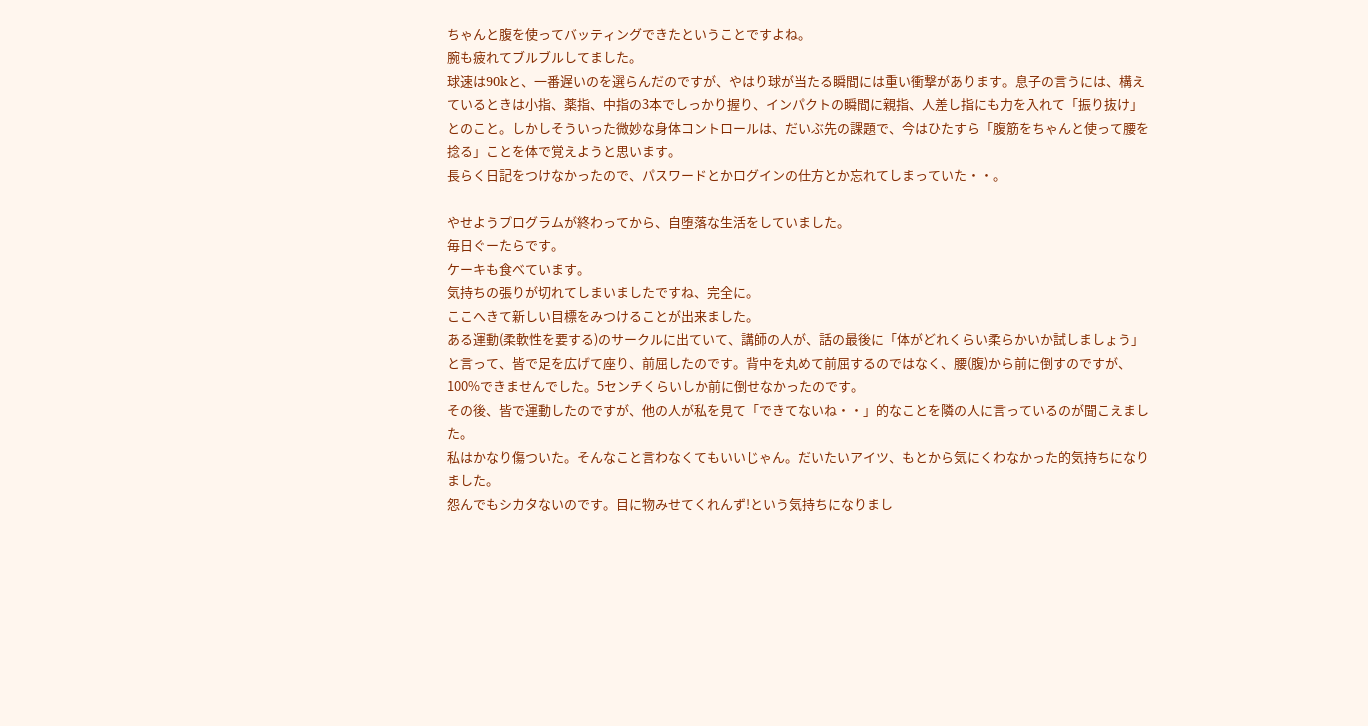ちゃんと腹を使ってバッティングできたということですよね。
腕も疲れてブルブルしてました。
球速は90kと、一番遅いのを選らんだのですが、やはり球が当たる瞬間には重い衝撃があります。息子の言うには、構えているときは小指、薬指、中指の3本でしっかり握り、インパクトの瞬間に親指、人差し指にも力を入れて「振り抜け」とのこと。しかしそういった微妙な身体コントロールは、だいぶ先の課題で、今はひたすら「腹筋をちゃんと使って腰を捻る」ことを体で覚えようと思います。
長らく日記をつけなかったので、パスワードとかログインの仕方とか忘れてしまっていた・・。

やせようプログラムが終わってから、自堕落な生活をしていました。
毎日ぐーたらです。
ケーキも食べています。
気持ちの張りが切れてしまいましたですね、完全に。
ここへきて新しい目標をみつけることが出来ました。
ある運動(柔軟性を要する)のサークルに出ていて、講師の人が、話の最後に「体がどれくらい柔らかいか試しましょう」と言って、皆で足を広げて座り、前屈したのです。背中を丸めて前屈するのではなく、腰(腹)から前に倒すのですが、100%できませんでした。5センチくらいしか前に倒せなかったのです。
その後、皆で運動したのですが、他の人が私を見て「できてないね・・」的なことを隣の人に言っているのが聞こえました。
私はかなり傷ついた。そんなこと言わなくてもいいじゃん。だいたいアイツ、もとから気にくわなかった的気持ちになりました。
怨んでもシカタないのです。目に物みせてくれんず!という気持ちになりまし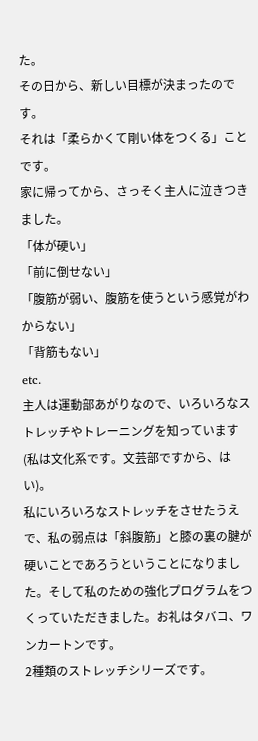た。
その日から、新しい目標が決まったのです。
それは「柔らかくて剛い体をつくる」ことです。
家に帰ってから、さっそく主人に泣きつきました。
「体が硬い」
「前に倒せない」
「腹筋が弱い、腹筋を使うという感覚がわからない」
「背筋もない」
etc.
主人は運動部あがりなので、いろいろなストレッチやトレーニングを知っています(私は文化系です。文芸部ですから、はい)。
私にいろいろなストレッチをさせたうえで、私の弱点は「斜腹筋」と膝の裏の腱が硬いことであろうということになりました。そして私のための強化プログラムをつくっていただきました。お礼はタバコ、ワンカートンです。
2種類のストレッチシリーズです。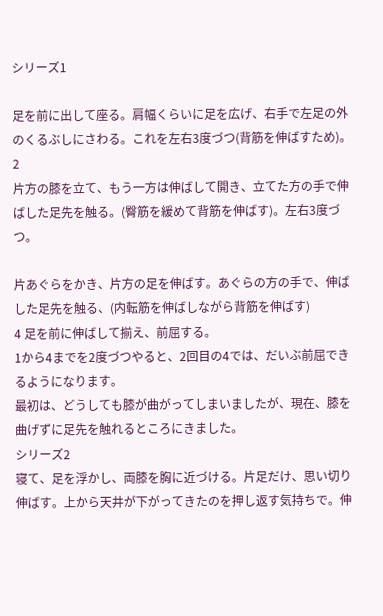シリーズ1

足を前に出して座る。肩幅くらいに足を広げ、右手で左足の外のくるぶしにさわる。これを左右3度づつ(背筋を伸ばすため)。
2
片方の膝を立て、もう一方は伸ばして開き、立てた方の手で伸ばした足先を触る。(臀筋を緩めて背筋を伸ばす)。左右3度づつ。

片あぐらをかき、片方の足を伸ばす。あぐらの方の手で、伸ばした足先を触る、(内転筋を伸ばしながら背筋を伸ばす)
4 足を前に伸ばして揃え、前屈する。
1から4までを2度づつやると、2回目の4では、だいぶ前屈できるようになります。
最初は、どうしても膝が曲がってしまいましたが、現在、膝を曲げずに足先を触れるところにきました。
シリーズ2
寝て、足を浮かし、両膝を胸に近づける。片足だけ、思い切り伸ばす。上から天井が下がってきたのを押し返す気持ちで。伸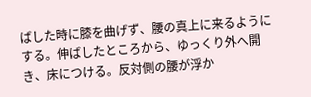ばした時に膝を曲げず、腰の真上に来るようにする。伸ばしたところから、ゆっくり外へ開き、床につける。反対側の腰が浮か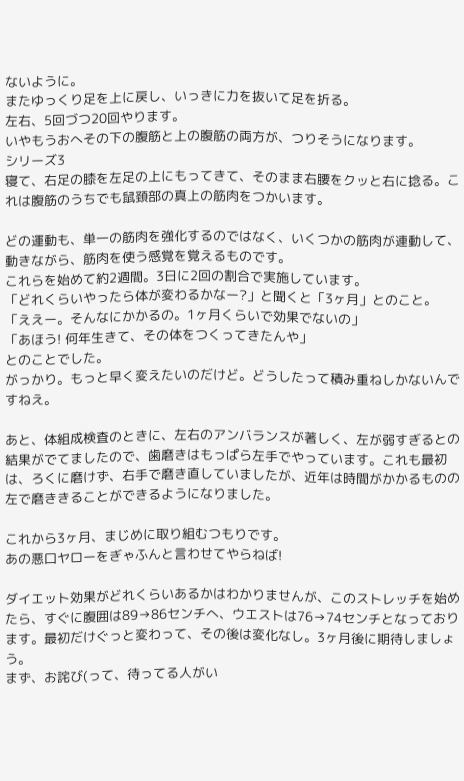ないように。
またゆっくり足を上に戻し、いっきに力を抜いて足を折る。
左右、5回づつ20回やります。
いやもうおへその下の腹筋と上の腹筋の両方が、つりそうになります。
シリーズ3
寝て、右足の膝を左足の上にもってきて、そのまま右腰をクッと右に捻る。これは腹筋のうちでも鼠頚部の真上の筋肉をつかいます。

どの運動も、単一の筋肉を強化するのではなく、いくつかの筋肉が連動して、動きながら、筋肉を使う感覚を覚えるものです。
これらを始めて約2週間。3日に2回の割合で実施しています。
「どれくらいやったら体が変わるかなー?」と聞くと「3ヶ月」とのこと。
「ええー。そんなにかかるの。1ヶ月くらいで効果でないの」
「あほう! 何年生きて、その体をつくってきたんや」
とのことでした。
がっかり。もっと早く変えたいのだけど。どうしたって積み重ねしかないんですねえ。

あと、体組成検査のときに、左右のアンバランスが著しく、左が弱すぎるとの結果がでてましたので、歯磨きはもっぱら左手でやっています。これも最初は、ろくに磨けず、右手で磨き直していましたが、近年は時間がかかるものの左で磨ききることができるようになりました。

これから3ヶ月、まじめに取り組むつもりです。
あの悪口ヤローをぎゃふんと言わせてやらねば!

ダイエット効果がどれくらいあるかはわかりませんが、このストレッチを始めたら、すぐに腹囲は89→86センチへ、ウエストは76→74センチとなっております。最初だけぐっと変わって、その後は変化なし。3ヶ月後に期待しましょう。
まず、お詫び(って、待ってる人がい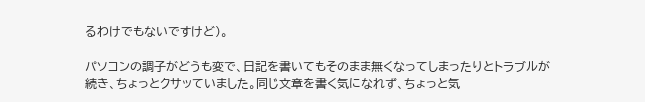るわけでもないですけど)。

パソコンの調子がどうも変で、日記を書いてもそのまま無くなってしまったりとトラブルが続き、ちょっとクサッていました。同じ文章を書く気になれず、ちょっと気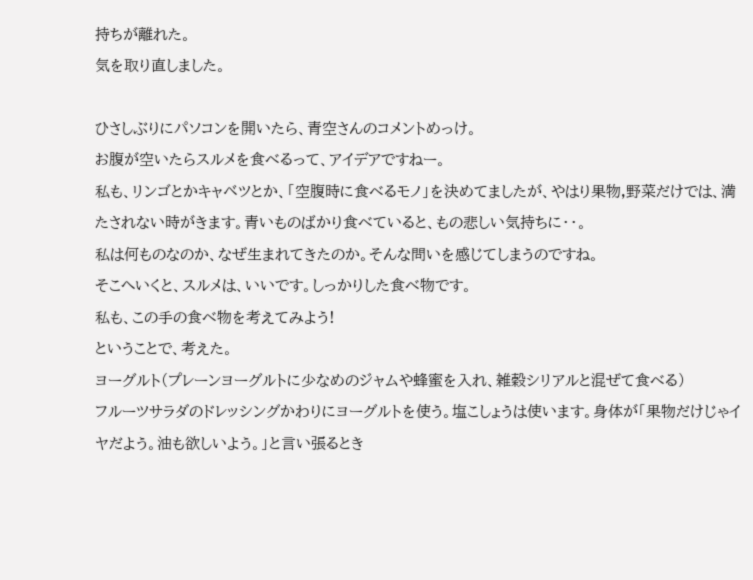持ちが離れた。
気を取り直しました。

ひさしぶりにパソコンを開いたら、青空さんのコメントめっけ。
お腹が空いたらスルメを食べるって、アイデアですねー。
私も、リンゴとかキャベツとか、「空腹時に食べるモノ」を決めてましたが、やはり果物,野菜だけでは、満たされない時がきます。青いものばかり食べていると、もの悲しい気持ちに・・。
私は何ものなのか、なぜ生まれてきたのか。そんな問いを感じてしまうのですね。
そこへいくと、スルメは、いいです。しっかりした食べ物です。
私も、この手の食べ物を考えてみよう!
ということで、考えた。
ヨーグルト(プレーンヨーグルトに少なめのジャムや蜂蜜を入れ、雑穀シリアルと混ぜて食べる)
フルーツサラダのドレッシングかわりにヨーグルトを使う。塩こしょうは使います。身体が「果物だけじゃイヤだよう。油も欲しいよう。」と言い張るとき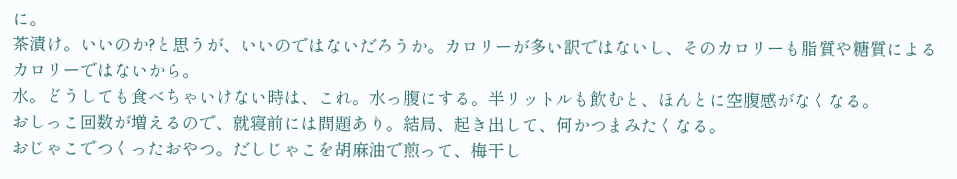に。
茶漬け。いいのか?と思うが、いいのではないだろうか。カロリーが多い訳ではないし、そのカロリーも脂質や糖質によるカロリーではないから。
水。どうしても食べちゃいけない時は、これ。水っ腹にする。半リットルも飲むと、ほんとに空腹感がなくなる。
おしっこ回数が増えるので、就寝前には問題あり。結局、起き出して、何かつまみたくなる。
おじゃこでつくったおやつ。だしじゃこを胡麻油で煎って、梅干し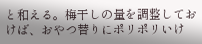と和える。梅干しの量を調整しておけば、おやつ替りにポリポリいけ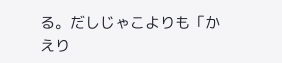る。だしじゃこよりも「かえり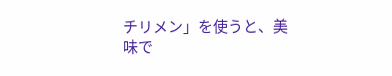チリメン」を使うと、美味で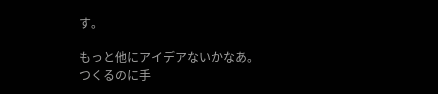す。

もっと他にアイデアないかなあ。
つくるのに手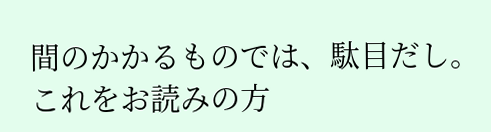間のかかるものでは、駄目だし。
これをお読みの方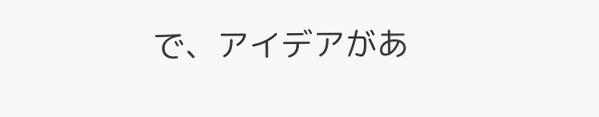で、アイデアがあ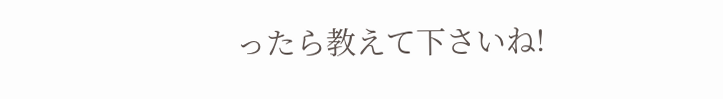ったら教えて下さいね!